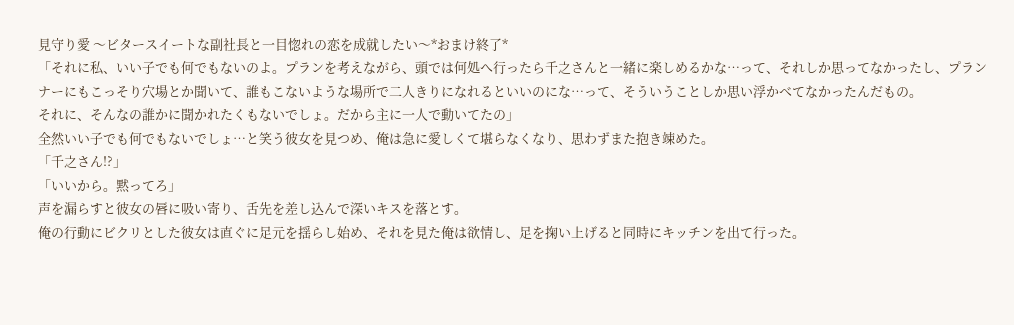見守り愛 〜ビタースイートな副社長と一目惚れの恋を成就したい〜*おまけ終了*
「それに私、いい子でも何でもないのよ。プランを考えながら、頭では何処へ行ったら千之さんと一緒に楽しめるかな…って、それしか思ってなかったし、プランナーにもこっそり穴場とか聞いて、誰もこないような場所で二人きりになれるといいのにな…って、そういうことしか思い浮かべてなかったんだもの。
それに、そんなの誰かに聞かれたくもないでしょ。だから主に一人で動いてたの」
全然いい子でも何でもないでしょ…と笑う彼女を見つめ、俺は急に愛しくて堪らなくなり、思わずまた抱き竦めた。
「千之さん!?」
「いいから。黙ってろ」
声を漏らすと彼女の唇に吸い寄り、舌先を差し込んで深いキスを落とす。
俺の行動にビクリとした彼女は直ぐに足元を揺らし始め、それを見た俺は欲情し、足を掬い上げると同時にキッチンを出て行った。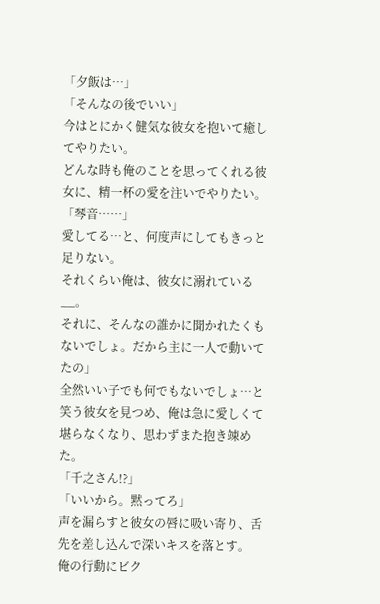「夕飯は…」
「そんなの後でいい」
今はとにかく健気な彼女を抱いて癒してやりたい。
どんな時も俺のことを思ってくれる彼女に、精一杯の愛を注いでやりたい。
「琴音……」
愛してる…と、何度声にしてもきっと足りない。
それくらい俺は、彼女に溺れている__。
それに、そんなの誰かに聞かれたくもないでしょ。だから主に一人で動いてたの」
全然いい子でも何でもないでしょ…と笑う彼女を見つめ、俺は急に愛しくて堪らなくなり、思わずまた抱き竦めた。
「千之さん!?」
「いいから。黙ってろ」
声を漏らすと彼女の唇に吸い寄り、舌先を差し込んで深いキスを落とす。
俺の行動にビク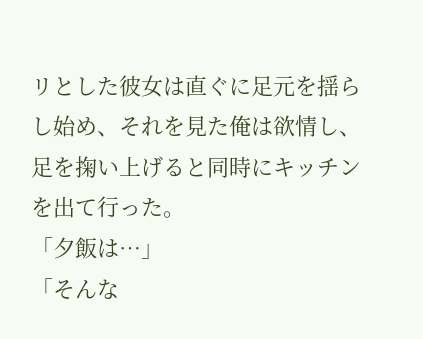リとした彼女は直ぐに足元を揺らし始め、それを見た俺は欲情し、足を掬い上げると同時にキッチンを出て行った。
「夕飯は…」
「そんな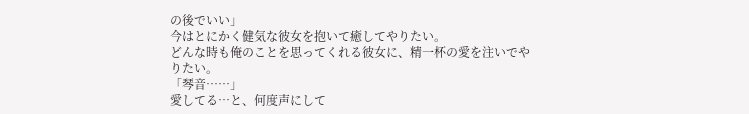の後でいい」
今はとにかく健気な彼女を抱いて癒してやりたい。
どんな時も俺のことを思ってくれる彼女に、精一杯の愛を注いでやりたい。
「琴音……」
愛してる…と、何度声にして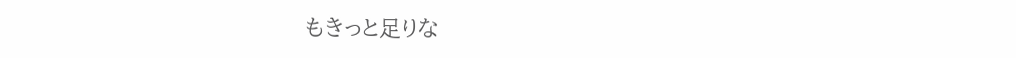もきっと足りな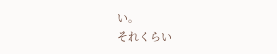い。
それくらい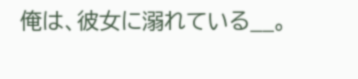俺は、彼女に溺れている__。